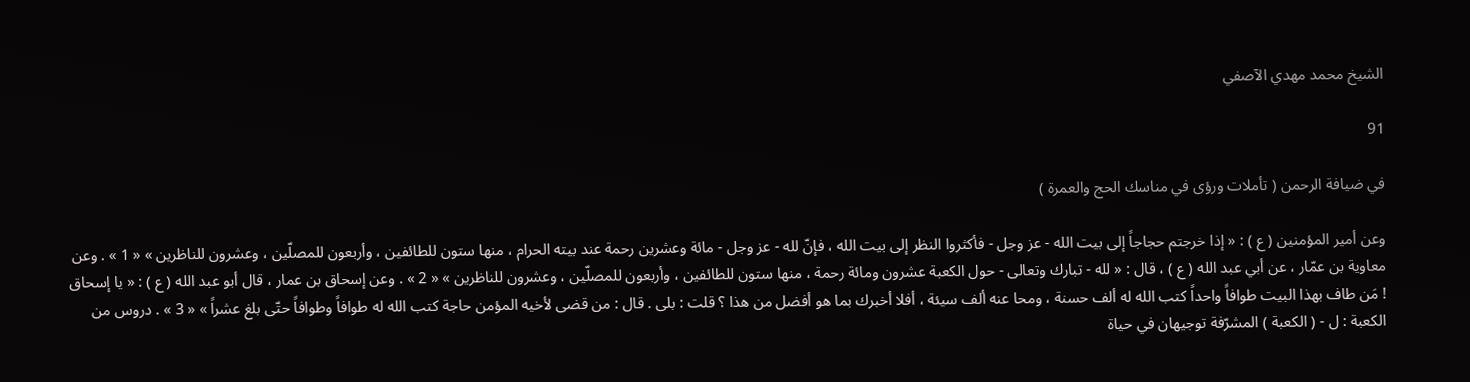الشيخ محمد مهدي الآصفي

91

في ضيافة الرحمن ( تأملات ورؤى في مناسك الحج والعمرة )

وعن أمير المؤمنين ( ع ) : « إذا خرجتم حجاجاً إلى بيت الله - عز وجل - فأكثروا النظر إلى بيت الله ، فإنّ لله - عز وجل - مائة وعشرين رحمة عند بيته الحرام ، منها ستون للطائفين ، وأربعون للمصلّين ، وعشرون للناظرين » « 1 » . وعن معاوية بن عمّار ، عن أبي عبد الله ( ع ) ، قال : « لله - تبارك وتعالى - حول الكعبة عشرون ومائة رحمة ، منها ستون للطائفين ، وأربعون للمصلّين ، وعشرون للناظرين » « 2 » . وعن إسحاق بن عمار ، قال أبو عبد الله ( ع ) : « يا إسحاق ! مَن طاف بهذا البيت طوافاً واحداً كتب الله له ألف حسنة ، ومحا عنه ألف سيئة ، أفلا أخبرك بما هو أفضل من هذا ؟ قلت : بلى . قال : من قضى لأخيه المؤمن حاجة كتب الله له طوافاً وطوافاً حتّى بلغ عشراً » « 3 » . دروس من الكعبة : ل - ( الكعبة ) المشرّفة توجيهان في حياة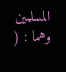المسلمين وهما : (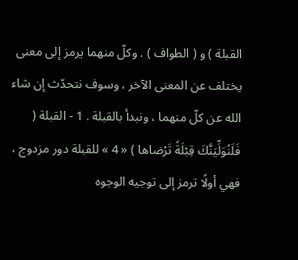القبلة ) و ( الطواف ) . وكلّ منهما يرمز إلى معنى يختلف عن المعنى الآخر ، وسوف نتحدّث إن شاء الله عن كلّ منهما ، ونبدأ بالقبلة . 1 - القبلة ( فَلَنُوَلِّيَنَّكَ قِبْلَةً تَرْضاها ) « 4 » للقبلة دور مزدوج ، فهي أولًا ترمز إلى توجيه الوجوه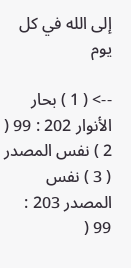إلى الله في كل يوم

--> ( 1 ) بحار الأنوار 202 : 99 ( 2 ) نفس المصدر ( 3 ) نفس المصدر 203 : 99 (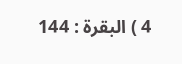4 ) البقرة : 144